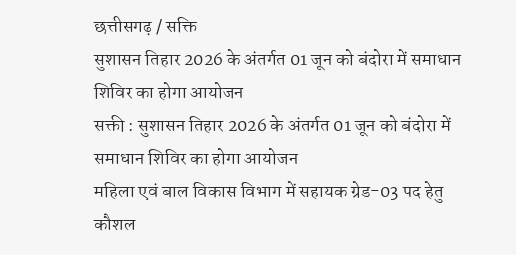छत्तीसगढ़ / सक्ति
सुशासन तिहार 2026 के अंतर्गत 01 जून को बंदोरा में समाधान शिविर का होगा आयोजन
सक्ती : सुशासन तिहार 2026 के अंतर्गत 01 जून को बंदोरा में समाधान शिविर का होगा आयोजन
महिला एवं बाल विकास विभाग में सहायक ग्रेड-03 पद हेतु कौशल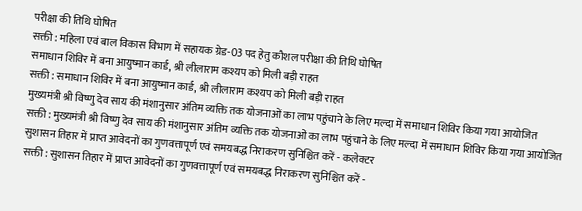परीक्षा की तिथि घोषित
सक्ती : महिला एवं बाल विकास विभाग में सहायक ग्रेड-03 पद हेतु कौशल परीक्षा की तिथि घोषित
समाधान शिविर में बना आयुष्मान कार्ड, श्री लीलाराम कश्यप को मिली बड़ी राहत
सक्ती : समाधान शिविर में बना आयुष्मान कार्ड, श्री लीलाराम कश्यप को मिली बड़ी राहत
मुख्यमंत्री श्री विष्णु देव साय की मंशानुसार अंतिम व्यक्ति तक योजनाओं का लाभ पहुंचाने के लिए मल्दा में समाधान शिविर किया गया आयोजित
सक्ती : मुख्यमंत्री श्री विष्णु देव साय की मंशानुसार अंतिम व्यक्ति तक योजनाओं का लाभ पहुंचाने के लिए मल्दा में समाधान शिविर किया गया आयोजित
सुशासन तिहार में प्राप्त आवेदनों का गुणवत्तापूर्ण एवं समयबद्ध निराकरण सुनिश्चित करें - कलेक्टर
सक्ती : सुशासन तिहार में प्राप्त आवेदनों का गुणवत्तापूर्ण एवं समयबद्ध निराकरण सुनिश्चित करें -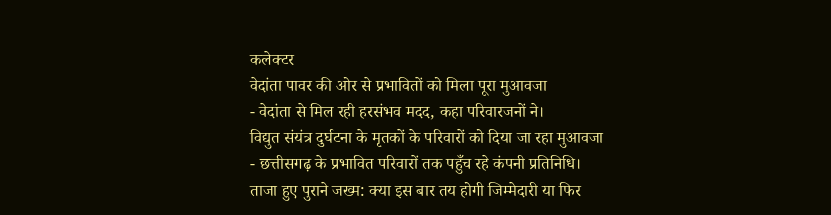कलेक्टर
वेदांता पावर की ओर से प्रभावितों को मिला पूरा मुआवजा
- वेदांता से मिल रही हरसंभव मदद, कहा परिवारजनों ने।
विद्युत संयंत्र दुर्घटना के मृतकों के परिवारों को दिया जा रहा मुआवजा
- छत्तीसगढ़ के प्रभावित परिवारों तक पहुँच रहे कंपनी प्रतिनिधि।
ताजा हुए पुराने जख्म: क्या इस बार तय होगी जिम्मेदारी या फिर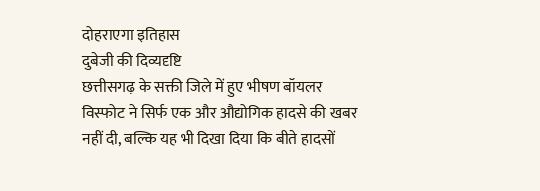दोहराएगा इतिहास
दुबेजी की दिव्यदृष्टि
छत्तीसगढ़ के सक्ती जिले में हुए भीषण बॉयलर विस्फोट ने सिर्फ एक और औद्योगिक हादसे की खबर नहीं दी, बल्कि यह भी दिखा दिया कि बीते हादसों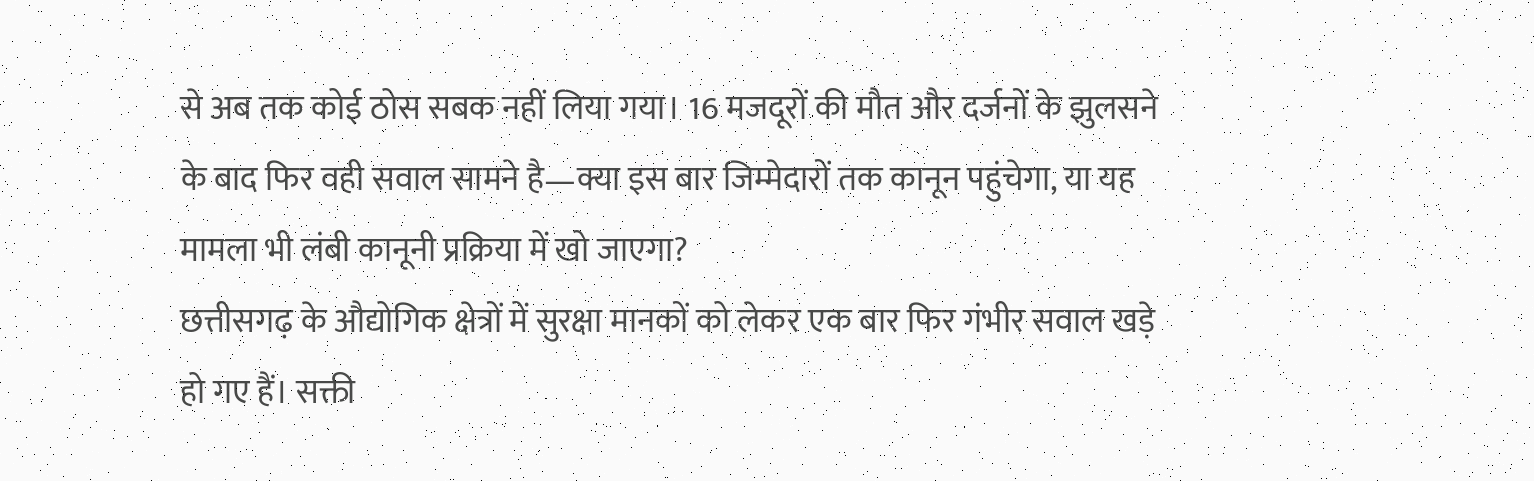से अब तक कोई ठोस सबक नहीं लिया गया। 16 मजदूरों की मौत और दर्जनों के झुलसने के बाद फिर वही सवाल सामने है—क्या इस बार जिम्मेदारों तक कानून पहुंचेगा, या यह मामला भी लंबी कानूनी प्रक्रिया में खो जाएगा?
छत्तीसगढ़ के औद्योगिक क्षेत्रों में सुरक्षा मानकों को लेकर एक बार फिर गंभीर सवाल खड़े हो गए हैं। सक्ती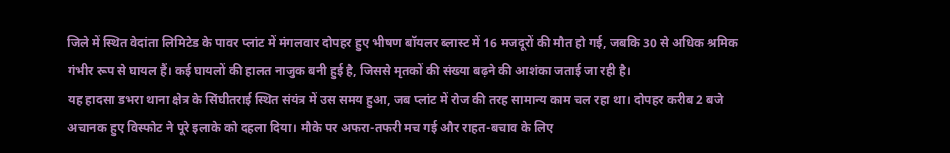जिले में स्थित वेदांता लिमिटेड के पावर प्लांट में मंगलवार दोपहर हुए भीषण बॉयलर ब्लास्ट में 16 मजदूरों की मौत हो गई, जबकि 30 से अधिक श्रमिक गंभीर रूप से घायल हैं। कई घायलों की हालत नाजुक बनी हुई है, जिससे मृतकों की संख्या बढ़ने की आशंका जताई जा रही है।
यह हादसा डभरा थाना क्षेत्र के सिंघीतराई स्थित संयंत्र में उस समय हुआ, जब प्लांट में रोज की तरह सामान्य काम चल रहा था। दोपहर करीब 2 बजे अचानक हुए विस्फोट ने पूरे इलाके को दहला दिया। मौके पर अफरा-तफरी मच गई और राहत-बचाव के लिए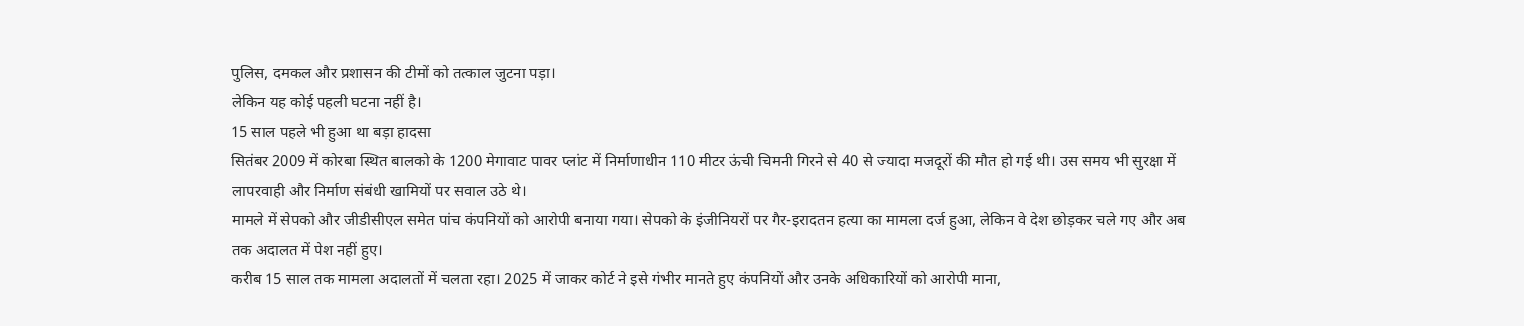पुलिस, दमकल और प्रशासन की टीमों को तत्काल जुटना पड़ा।
लेकिन यह कोई पहली घटना नहीं है।
15 साल पहले भी हुआ था बड़ा हादसा
सितंबर 2009 में कोरबा स्थित बालको के 1200 मेगावाट पावर प्लांट में निर्माणाधीन 110 मीटर ऊंची चिमनी गिरने से 40 से ज्यादा मजदूरों की मौत हो गई थी। उस समय भी सुरक्षा में लापरवाही और निर्माण संबंधी खामियों पर सवाल उठे थे।
मामले में सेपको और जीडीसीएल समेत पांच कंपनियों को आरोपी बनाया गया। सेपको के इंजीनियरों पर गैर-इरादतन हत्या का मामला दर्ज हुआ, लेकिन वे देश छोड़कर चले गए और अब तक अदालत में पेश नहीं हुए।
करीब 15 साल तक मामला अदालतों में चलता रहा। 2025 में जाकर कोर्ट ने इसे गंभीर मानते हुए कंपनियों और उनके अधिकारियों को आरोपी माना,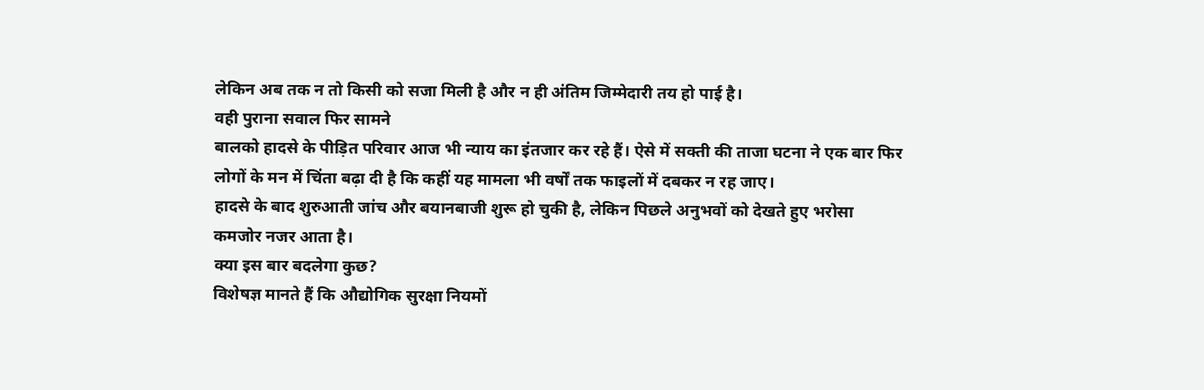लेकिन अब तक न तो किसी को सजा मिली है और न ही अंतिम जिम्मेदारी तय हो पाई है।
वही पुराना सवाल फिर सामने
बालको हादसे के पीड़ित परिवार आज भी न्याय का इंतजार कर रहे हैं। ऐसे में सक्ती की ताजा घटना ने एक बार फिर लोगों के मन में चिंता बढ़ा दी है कि कहीं यह मामला भी वर्षों तक फाइलों में दबकर न रह जाए।
हादसे के बाद शुरुआती जांच और बयानबाजी शुरू हो चुकी है, लेकिन पिछले अनुभवों को देखते हुए भरोसा कमजोर नजर आता है।
क्या इस बार बदलेगा कुछ?
विशेषज्ञ मानते हैं कि औद्योगिक सुरक्षा नियमों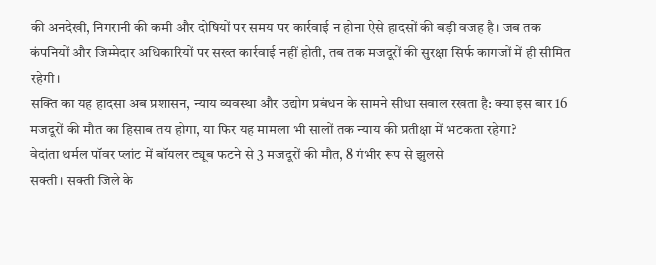की अनदेखी, निगरानी की कमी और दोषियों पर समय पर कार्रवाई न होना ऐसे हादसों की बड़ी वजह है। जब तक कंपनियों और जिम्मेदार अधिकारियों पर सख्त कार्रवाई नहीं होती, तब तक मजदूरों की सुरक्षा सिर्फ कागजों में ही सीमित रहेगी।
सक्ति का यह हादसा अब प्रशासन, न्याय व्यवस्था और उद्योग प्रबंधन के सामने सीधा सवाल रखता है: क्या इस बार 16 मजदूरों की मौत का हिसाब तय होगा, या फिर यह मामला भी सालों तक न्याय की प्रतीक्षा में भटकता रहेगा?
वेदांता थर्मल पॉवर प्लांट में बॉयलर ट्यूब फटने से 3 मजदूरों की मौत, 8 गंभीर रूप से झुलसे
सक्ती । सक्ती जिले के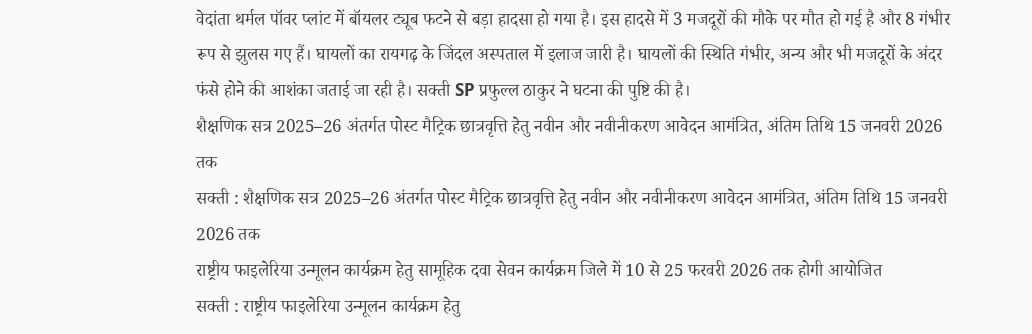वेदांता थर्मल पॉवर प्लांट में बॉयलर ट्यूब फटने से बड़ा हादसा हो गया है। इस हादसे में 3 मजदूरों की मौके पर मौत हो गई है और 8 गंभीर रूप से झुलस गए हैं। घायलों का रायगढ़ के जिंदल अस्पताल में इलाज जारी है। घायलों की स्थिति गंभीर, अन्य और भी मजदूरों के अंदर फंसे होने की आशंका जताई जा रही है। सक्ती SP प्रफुल्ल ठाकुर ने घटना की पुष्टि की है।
शैक्षणिक सत्र 2025–26 अंतर्गत पोस्ट मैट्रिक छात्रवृत्ति हेतु नवीन और नवीनीकरण आवेदन आमंत्रित, अंतिम तिथि 15 जनवरी 2026 तक
सक्ती : शैक्षणिक सत्र 2025–26 अंतर्गत पोस्ट मैट्रिक छात्रवृत्ति हेतु नवीन और नवीनीकरण आवेदन आमंत्रित, अंतिम तिथि 15 जनवरी 2026 तक
राष्ट्रीय फाइलेरिया उन्मूलन कार्यक्रम हेतु सामूहिक दवा सेवन कार्यक्रम जिले में 10 से 25 फरवरी 2026 तक होगी आयोजित
सक्ती : राष्ट्रीय फाइलेरिया उन्मूलन कार्यक्रम हेतु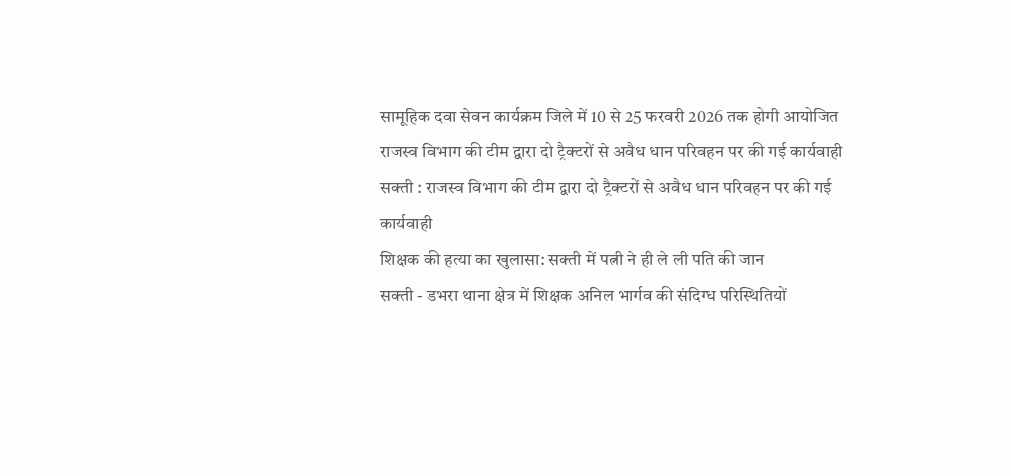सामूहिक दवा सेवन कार्यक्रम जिले में 10 से 25 फरवरी 2026 तक होगी आयोजित
राजस्व विभाग की टीम द्वारा दो ट्रैक्टरों से अवैध धान परिवहन पर की गई कार्यवाही
सक्ती : राजस्व विभाग की टीम द्वारा दो ट्रैक्टरों से अवैध धान परिवहन पर की गई कार्यवाही
शिक्षक की हत्या का खुलासा: सक्ती में पत्नी ने ही ले ली पति की जान
सक्ती - डभरा थाना क्षेत्र में शिक्षक अनिल भार्गव की संदिग्ध परिस्थितियों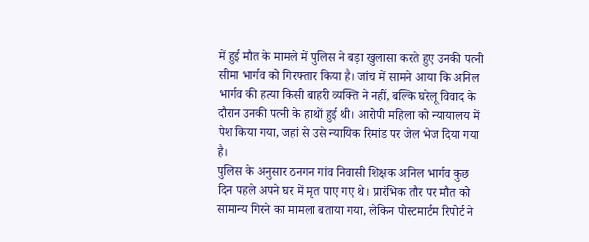में हुई मौत के मामले में पुलिस ने बड़ा खुलासा करते हुए उनकी पत्नी सीमा भार्गव को गिरफ्तार किया है। जांच में सामने आया कि अनिल भार्गव की हत्या किसी बाहरी व्यक्ति ने नहीं, बल्कि घरेलू विवाद के दौरान उनकी पत्नी के हाथों हुई थी। आरोपी महिला को न्यायालय में पेश किया गया, जहां से उसे न्यायिक रिमांड पर जेल भेज दिया गया है।
पुलिस के अनुसार ठनगन गांव निवासी शिक्षक अनिल भार्गव कुछ दिन पहले अपने घर में मृत पाए गए थे। प्रारंभिक तौर पर मौत को सामान्य गिरने का मामला बताया गया, लेकिन पोस्टमार्टम रिपोर्ट ने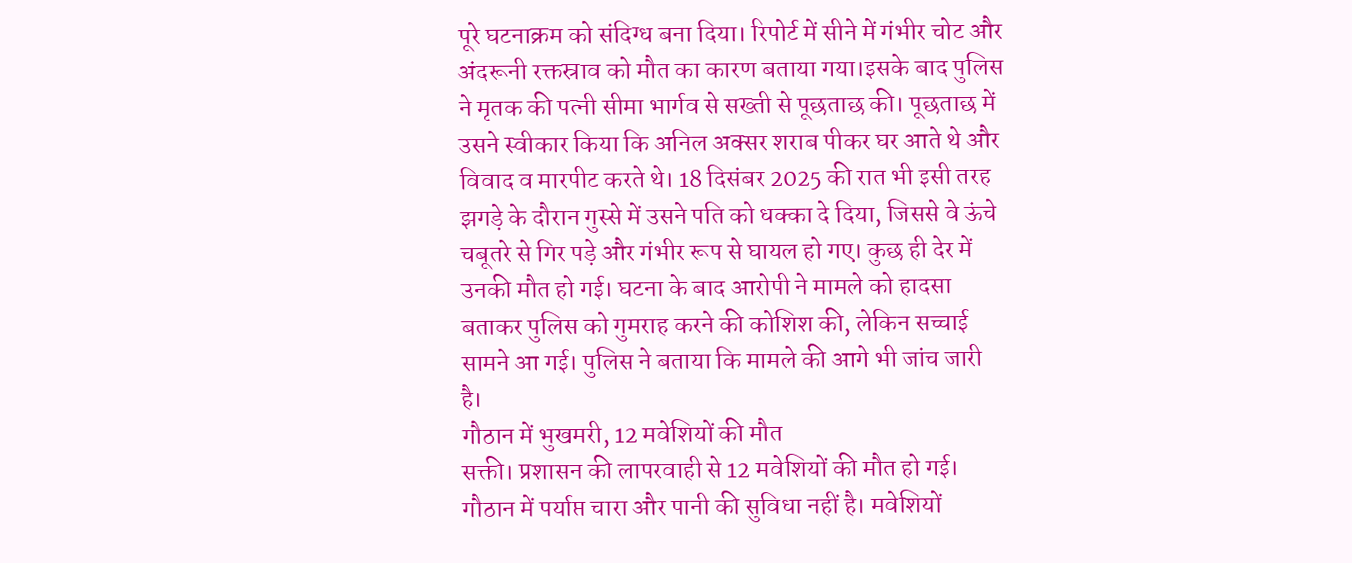पूरे घटनाक्रम को संदिग्ध बना दिया। रिपोर्ट में सीने में गंभीर चोट और अंदरूनी रक्तस्राव को मौत का कारण बताया गया।इसके बाद पुलिस ने मृतक की पत्नी सीमा भार्गव से सख्ती से पूछताछ की। पूछताछ में उसने स्वीकार किया कि अनिल अक्सर शराब पीकर घर आते थे और विवाद व मारपीट करते थे। 18 दिसंबर 2025 की रात भी इसी तरह झगड़े के दौरान गुस्से में उसने पति को धक्का दे दिया, जिससे वे ऊंचे चबूतरे से गिर पड़े और गंभीर रूप से घायल हो गए। कुछ ही देर में उनकी मौत हो गई। घटना के बाद आरोपी ने मामले को हादसा बताकर पुलिस को गुमराह करने की कोशिश की, लेकिन सच्चाई सामने आ गई। पुलिस ने बताया कि मामले की आगे भी जांच जारी है।
गौठान में भुखमरी, 12 मवेशियों की मौत
सक्ती। प्रशासन की लापरवाही से 12 मवेशियों की मौत हो गई। गौठान में पर्याप्त चारा और पानी की सुविधा नहीं है। मवेशियों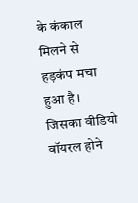के कंकाल मिलने से हड़कंप मचा हुआ है।
जिसका वीडियो वॉयरल होने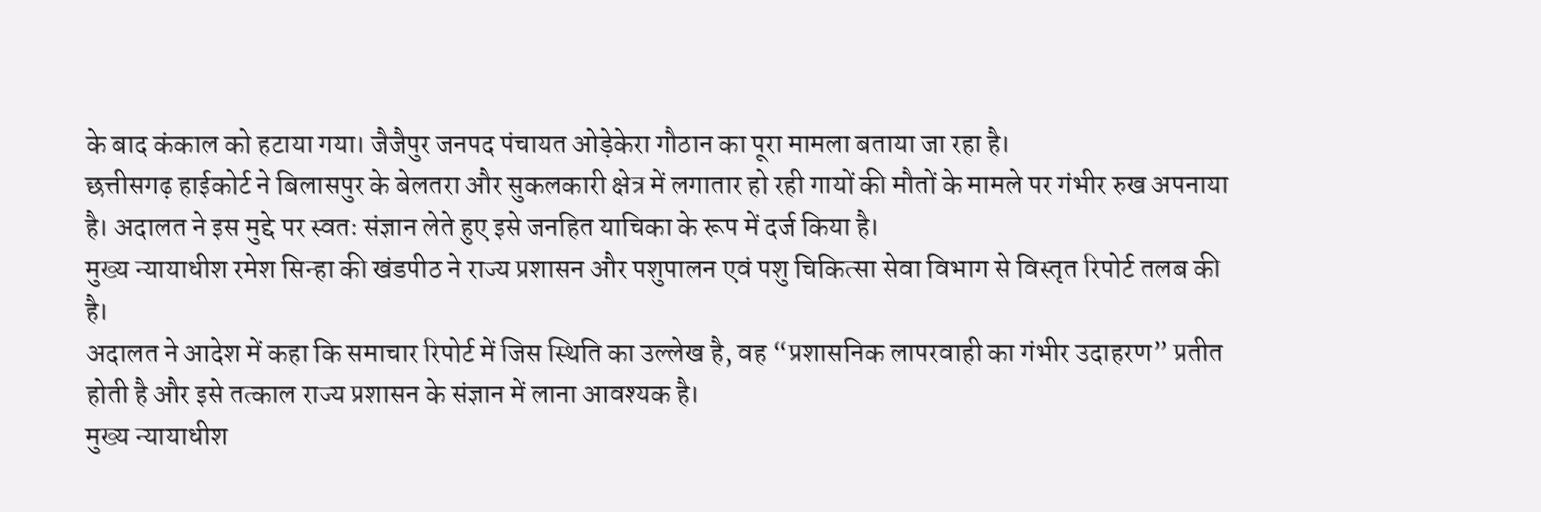के बाद कंकाल को हटाया गया। जैजैपुर जनपद पंचायत ओड़ेकेरा गौठान का पूरा मामला बताया जा रहा है।
छत्तीसगढ़ हाईकोर्ट ने बिलासपुर के बेलतरा और सुकलकारी क्षेत्र में लगातार हो रही गायों की मौतों के मामले पर गंभीर रुख अपनाया है। अदालत ने इस मुद्दे पर स्वतः संज्ञान लेते हुए इसे जनहित याचिका के रूप में दर्ज किया है।
मुख्य न्यायाधीश रमेश सिन्हा की खंडपीठ ने राज्य प्रशासन और पशुपालन एवं पशु चिकित्सा सेवा विभाग से विस्तृत रिपोर्ट तलब की है।
अदालत ने आदेश में कहा कि समाचार रिपोर्ट में जिस स्थिति का उल्लेख है, वह “प्रशासनिक लापरवाही का गंभीर उदाहरण” प्रतीत होती है और इसे तत्काल राज्य प्रशासन के संज्ञान में लाना आवश्यक है।
मुख्य न्यायाधीश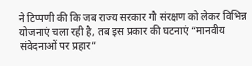ने टिप्पणी की कि जब राज्य सरकार गौ संरक्षण को लेकर विभिन्न योजनाएं चला रही है, तब इस प्रकार की घटनाएं “मानवीय संवेदनाओं पर प्रहार”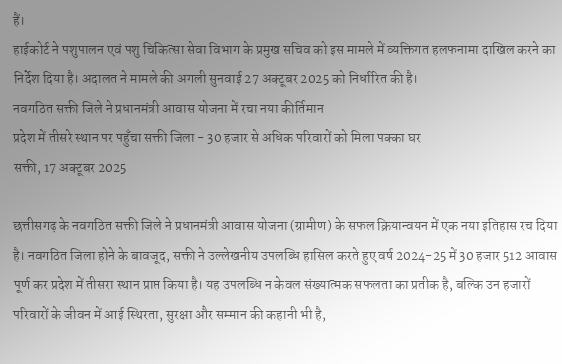हैं।
हाईकोर्ट ने पशुपालन एवं पशु चिकित्सा सेवा विभाग के प्रमुख सचिव को इस मामले में व्यक्तिगत हलफनामा दाखिल करने का निर्देश दिया है। अदालत ने मामले की अगली सुनवाई 27 अक्टूबर 2025 को निर्धारित की है।
नवगठित सक्ती जिले ने प्रधानमंत्री आवास योजना में रचा नया कीर्तिमान
प्रदेश में तीसरे स्थान पर पहुँचा सक्ती जिला - 30 हजार से अधिक परिवारों को मिला पक्का घर
सक्ती, 17 अक्टूबर 2025

छत्तीसगढ़ के नवगठित सक्ती जिले ने प्रधानमंत्री आवास योजना (ग्रामीण) के सफल क्रियान्वयन में एक नया इतिहास रच दिया है। नवगठित जिला होने के बावजूद, सक्ती ने उल्लेखनीय उपलब्धि हासिल करते हुए वर्ष 2024-25 में 30 हजार 512 आवास पूर्ण कर प्रदेश में तीसरा स्थान प्राप्त किया है। यह उपलब्धि न केवल संख्यात्मक सफलता का प्रतीक है, बल्कि उन हजारों परिवारों के जीवन में आई स्थिरता, सुरक्षा और सम्मान की कहानी भी है,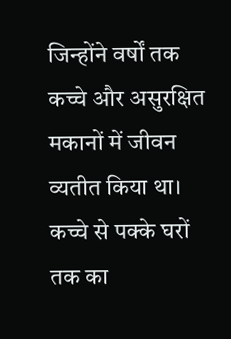जिन्होंने वर्षों तक कच्चे और असुरक्षित मकानों में जीवन व्यतीत किया था।
कच्चे से पक्के घरों तक का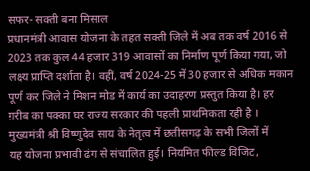सफर- सक्ती बना मिसाल
प्रधानमंत्री आवास योजना के तहत सक्ती जिले में अब तक वर्ष 2016 से 2023 तक कुल 44 हजार 319 आवासों का निर्माण पूर्ण किया गया, जो लक्ष्य प्राप्ति दर्शाता है। वहीं, वर्ष 2024-25 में 30 हजार से अधिक मकान पूर्ण कर जिले ने मिशन मोड में कार्य का उदाहरण प्रस्तुत किया है। हर ग़रीब का पक्का घर राज्य सरकार की पहली प्राथमिकता रही है । मुख्यमंत्री श्री विष्णुदेव साय के नेतृत्व में छतीसगढ़ के सभी जिलों में
यह योजना प्रभावी ढंग से संचालित हुई। नियमित फील्ड विजिट,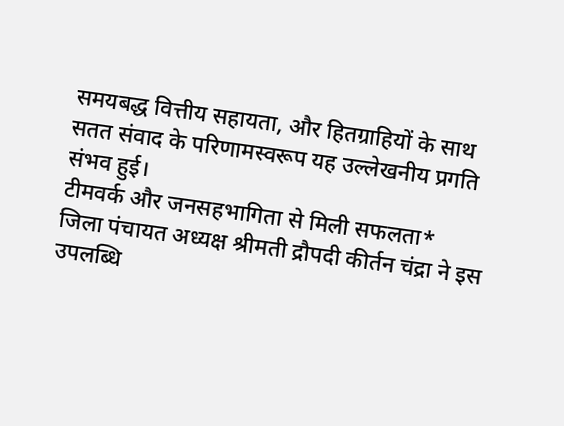समयबद्ध वित्तीय सहायता, और हितग्राहियों के साथ सतत संवाद के परिणामस्वरूप यह उल्लेखनीय प्रगति संभव हुई।
टीमवर्क और जनसहभागिता से मिली सफलता*
जिला पंचायत अध्यक्ष श्रीमती द्रौपदी कीर्तन चंद्रा ने इस उपलब्धि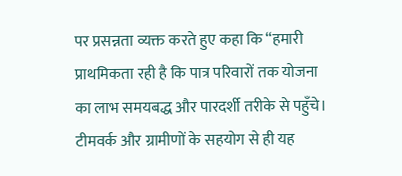पर प्रसन्नता व्यक्त करते हुए कहा कि “हमारी प्राथमिकता रही है कि पात्र परिवारों तक योजना का लाभ समयबद्ध और पारदर्शी तरीके से पहुँचे। टीमवर्क और ग्रामीणों के सहयोग से ही यह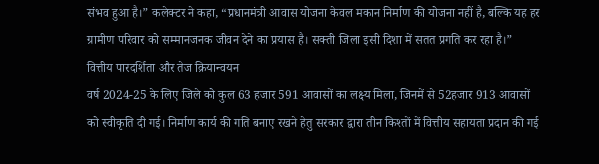संभव हुआ है।” कलेक्टर ने कहा, “प्रधानमंत्री आवास योजना केवल मकान निर्माण की योजना नहीं है, बल्कि यह हर ग्रामीण परिवार को सम्मानजनक जीवन देने का प्रयास है। सक्ती जिला इसी दिशा में सतत प्रगति कर रहा है।”
वित्तीय पारदर्शिता और तेज क्रियान्वयन
वर्ष 2024-25 के लिए जिले को कुल 63 हजार 591 आवासों का लक्ष्य मिला, जिनमें से 52हजार 913 आवासों को स्वीकृति दी गई। निर्माण कार्य की गति बनाए रखने हेतु सरकार द्वारा तीन किश्तों में वित्तीय सहायता प्रदान की गई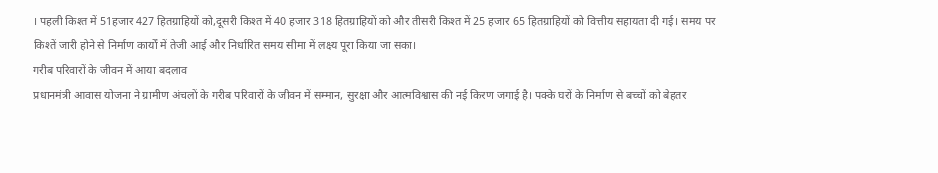। पहली किश्त में 51हजार 427 हितग्राहियों को,दूसरी किश्त में 40 हजार 318 हितग्राहियों को और तीसरी किश्त में 25 हजार 65 हितग्राहियों को वित्तीय सहायता दी गई। समय पर किश्तें जारी होने से निर्माण कार्यों में तेजी आई और निर्धारित समय सीमा में लक्ष्य पूरा किया जा सका।
गरीब परिवारों के जीवन में आया बदलाव
प्रधानमंत्री आवास योजना ने ग्रामीण अंचलों के गरीब परिवारों के जीवन में सम्मान, सुरक्षा और आत्मविश्वास की नई किरण जगाई है। पक्के घरों के निर्माण से बच्चों को बेहतर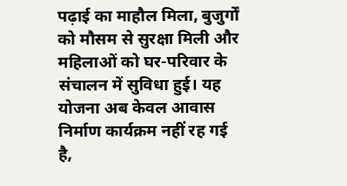पढ़ाई का माहौल मिला, बुजुर्गों को मौसम से सुरक्षा मिली और महिलाओं को घर-परिवार के संचालन में सुविधा हुई। यह योजना अब केवल आवास निर्माण कार्यक्रम नहीं रह गई है,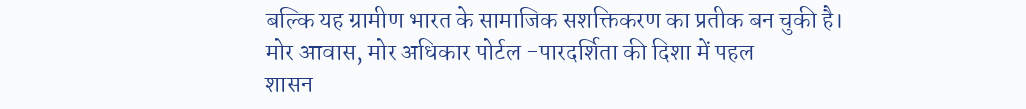बल्कि यह ग्रामीण भारत के सामाजिक सशक्तिकरण का प्रतीक बन चुकी है।
मोर आवास, मोर अधिकार पोर्टल -पारदर्शिता की दिशा में पहल
शासन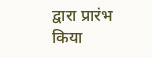द्वारा प्रारंभ किया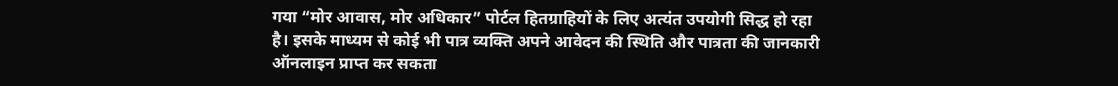गया “मोर आवास, मोर अधिकार” पोर्टल हितग्राहियों के लिए अत्यंत उपयोगी सिद्ध हो रहा है। इसके माध्यम से कोई भी पात्र व्यक्ति अपने आवेदन की स्थिति और पात्रता की जानकारी ऑनलाइन प्राप्त कर सकता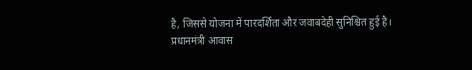है, जिससे योजना में पारदर्शिता और जवाबदेही सुनिश्चित हुई है।
प्रधानमंत्री आवास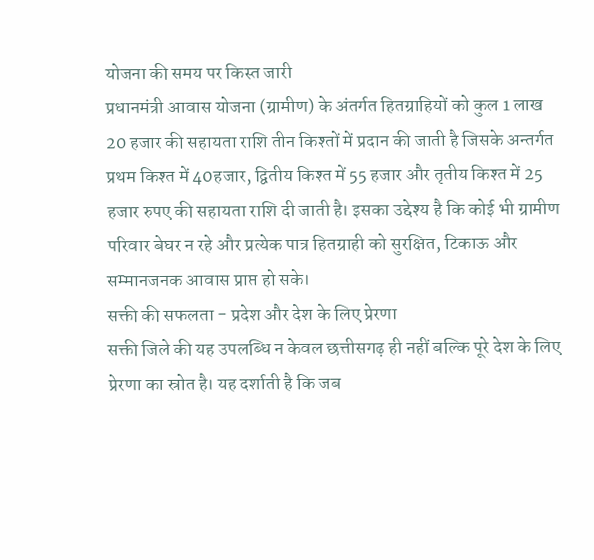योजना की समय पर किस्त जारी
प्रधानमंत्री आवास योजना (ग्रामीण) के अंतर्गत हितग्राहियों को कुल 1 लाख 20 हजार की सहायता राशि तीन किश्तों में प्रदान की जाती है जिसके अन्तर्गत प्रथम किश्त में 40हजार, द्वितीय किश्त में 55 हजार और तृतीय किश्त में 25 हजार रुपए की सहायता राशि दी जाती है। इसका उद्देश्य है कि कोई भी ग्रामीण परिवार बेघर न रहे और प्रत्येक पात्र हितग्राही को सुरक्षित, टिकाऊ और सम्मानजनक आवास प्राप्त हो सके।
सक्ती की सफलता - प्रदेश और देश के लिए प्रेरणा
सक्ती जिले की यह उपलब्धि न केवल छत्तीसगढ़ ही नहीं बल्कि पूरे देश के लिए प्रेरणा का स्रोत है। यह दर्शाती है कि जब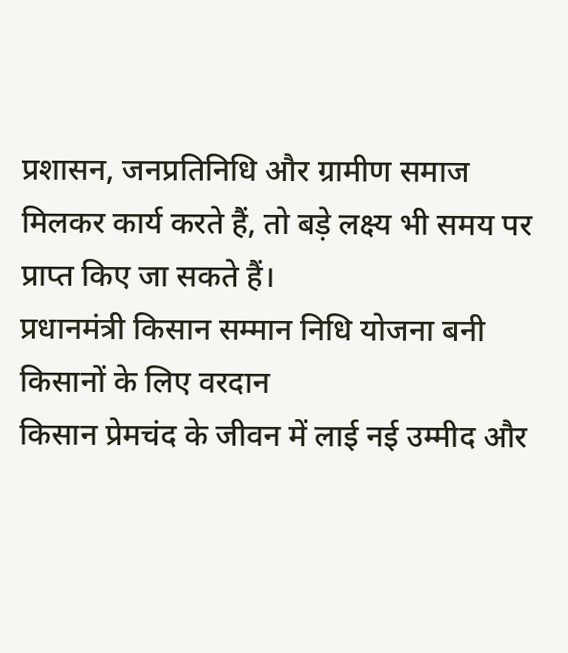प्रशासन, जनप्रतिनिधि और ग्रामीण समाज मिलकर कार्य करते हैं, तो बड़े लक्ष्य भी समय पर प्राप्त किए जा सकते हैं।
प्रधानमंत्री किसान सम्मान निधि योजना बनी किसानों के लिए वरदान
किसान प्रेमचंद के जीवन में लाई नई उम्मीद और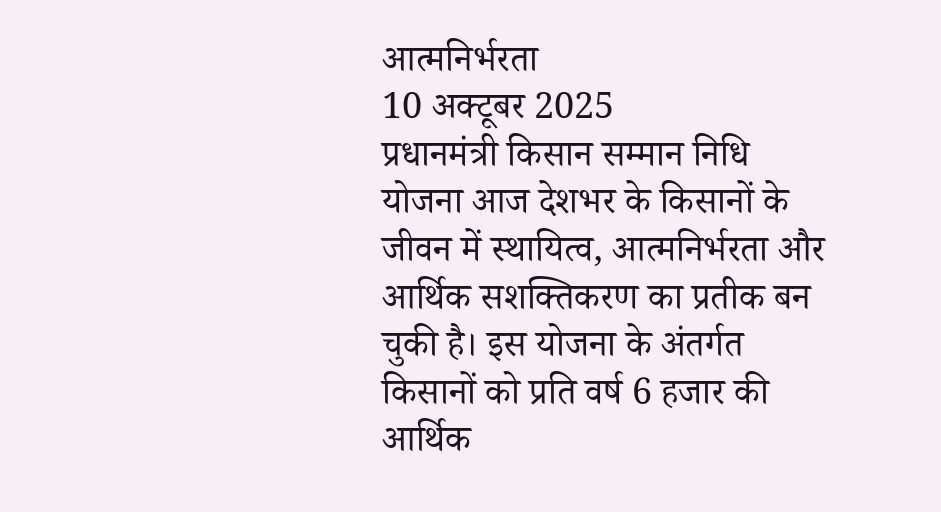आत्मनिर्भरता
10 अक्टूबर 2025
प्रधानमंत्री किसान सम्मान निधि योजना आज देशभर के किसानों के जीवन में स्थायित्व, आत्मनिर्भरता और आर्थिक सशक्तिकरण का प्रतीक बन चुकी है। इस योजना के अंतर्गत किसानों को प्रति वर्ष 6 हजार की आर्थिक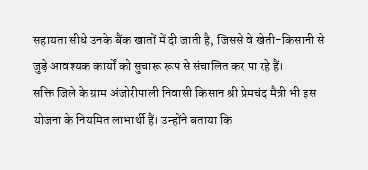सहायता सीधे उनके बैंक खातों में दी जाती है, जिससे वे खेती-किसानी से जुड़े आवश्यक कार्यों को सुचारू रूप से संचालित कर पा रहे हैं।
सक्ति जिले के ग्राम अंजोरीपाली निवासी किसान श्री प्रेमचंद मैत्री भी इस योजना के नियमित लाभार्थी हैं। उन्होंने बताया कि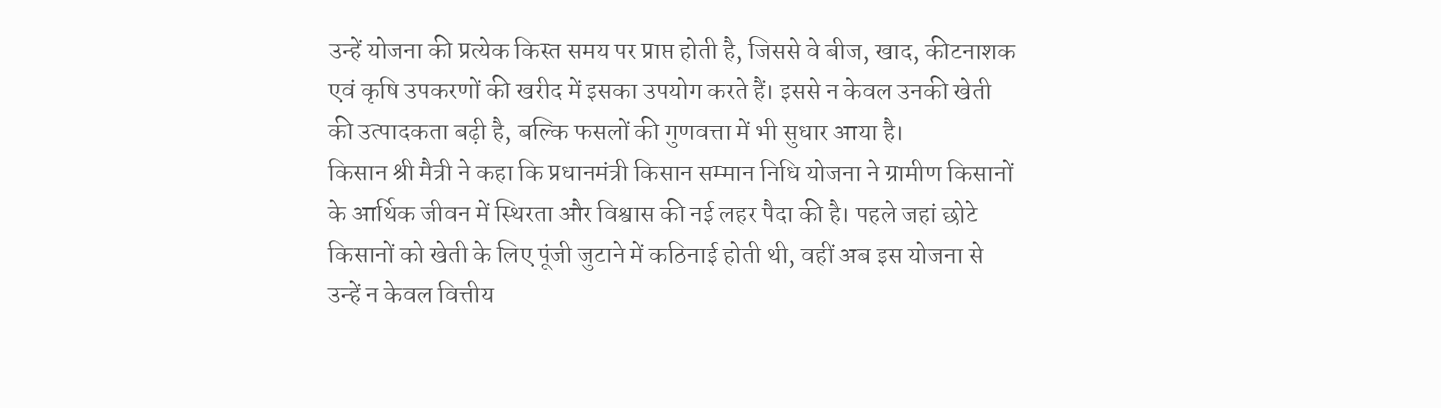उन्हें योजना की प्रत्येक किस्त समय पर प्राप्त होती है, जिससे वे बीज, खाद, कीटनाशक एवं कृषि उपकरणों की खरीद में इसका उपयोग करते हैं। इससे न केवल उनकी खेती की उत्पादकता बढ़ी है, बल्कि फसलों की गुणवत्ता में भी सुधार आया है।
किसान श्री मैत्री ने कहा कि प्रधानमंत्री किसान सम्मान निधि योजना ने ग्रामीण किसानों के आर्थिक जीवन में स्थिरता और विश्वास की नई लहर पैदा की है। पहले जहां छोटे किसानों को खेती के लिए पूंजी जुटाने में कठिनाई होती थी, वहीं अब इस योजना से उन्हें न केवल वित्तीय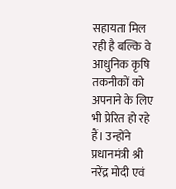सहायता मिल रही है बल्कि वे आधुनिक कृषि तकनीकों को अपनाने के लिए भी प्रेरित हो रहे हैं। उन्होंने प्रधानमंत्री श्री नरेंद्र मोदी एवं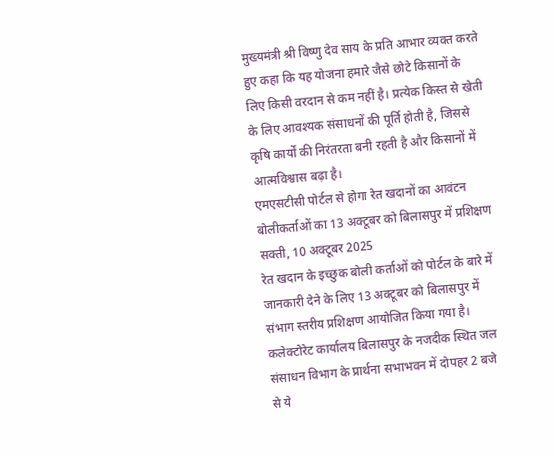मुख्यमंत्री श्री विष्णु देव साय के प्रति आभार व्यक्त करते हुए कहा कि यह योजना हमारे जैसे छोटे किसानों के लिए किसी वरदान से कम नहीं है। प्रत्येक किस्त से खेती के लिए आवश्यक संसाधनों की पूर्ति होती है, जिससे कृषि कार्यों की निरंतरता बनी रहती है और किसानों में आत्मविश्वास बढ़ा है।
एमएसटीसी पोर्टल से होगा रेत खदानों का आवंटन
बोलीकर्ताओं का 13 अक्टूबर को बिलासपुर में प्रशिक्षण
सक्ती, 10 अक्टूबर 2025
रेत खदान के इच्छुक बोली कर्ताओं को पोर्टल के बारे में जानकारी देने के लिए 13 अक्टूबर को बिलासपुर में संभाग स्तरीय प्रशिक्षण आयोजित किया गया है। कलेक्टोरेट कार्यालय बिलासपुर के नजदीक स्थित जल संसाधन विभाग के प्रार्थना सभाभवन में दोपहर 2 बजे से ये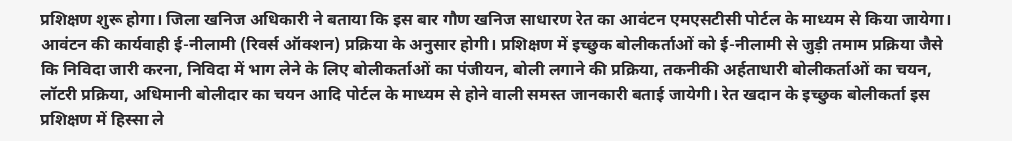प्रशिक्षण शुरू होगा। जिला खनिज अधिकारी ने बताया कि इस बार गौण खनिज साधारण रेत का आवंटन एमएसटीसी पोर्टल के माध्यम से किया जायेगा। आवंटन की कार्यवाही ई-नीलामी (रिवर्स ऑक्शन) प्रक्रिया के अनुसार होगी। प्रशिक्षण में इच्छुक बोलीकर्ताओं को ई-नीलामी से जुड़ी तमाम प्रक्रिया जैसे कि निविदा जारी करना, निविदा में भाग लेने के लिए बोलीकर्ताओं का पंजीयन, बोली लगाने की प्रक्रिया, तकनीकी अर्हताधारी बोलीकर्ताओं का चयन, लॉटरी प्रक्रिया, अधिमानी बोलीदार का चयन आदि पोर्टल के माध्यम से होने वाली समस्त जानकारी बताई जायेगी। रेत खदान के इच्छुक बोलीकर्ता इस प्रशिक्षण में हिस्सा ले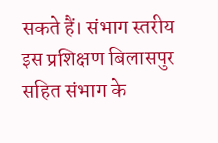सकते हैं। संभाग स्तरीय इस प्रशिक्षण बिलासपुर सहित संभाग के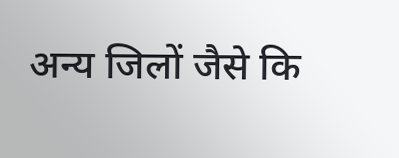अन्य जिलों जैसे कि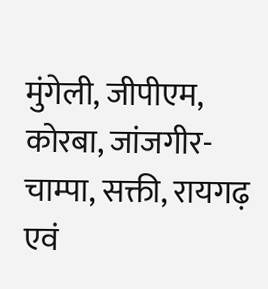मुंगेली, जीपीएम, कोरबा, जांजगीर-चाम्पा, सक्ती, रायगढ़ एवं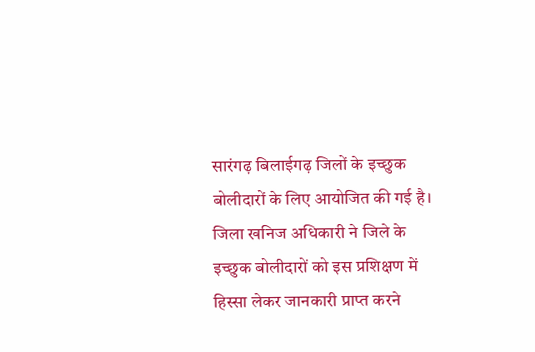सारंगढ़ बिलाईगढ़ जिलों के इच्छुक बोलीदारों के लिए आयोजित की गई है। जिला खनिज अधिकारी ने जिले के इच्छुक बोलीदारों को इस प्रशिक्षण में हिस्सा लेकर जानकारी प्राप्त करने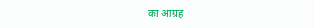का आग्रह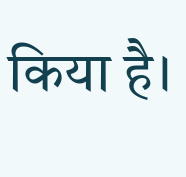किया है।